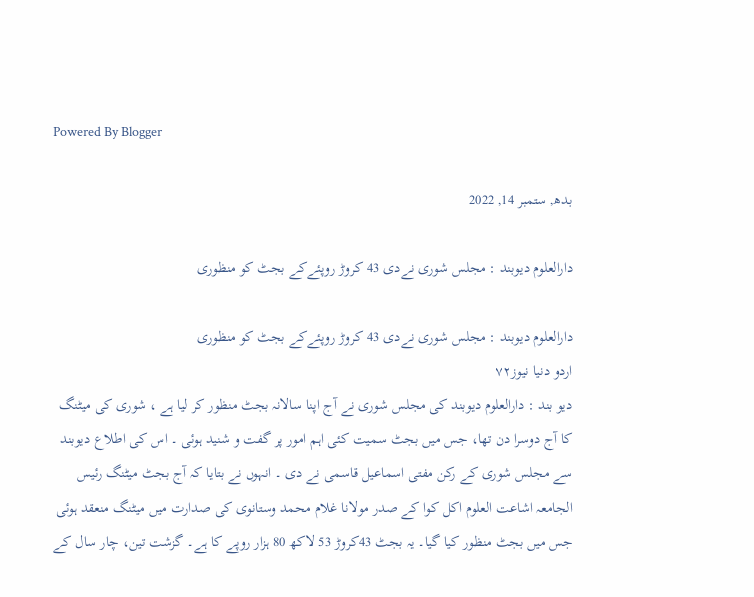Powered By Blogger

بدھ, ستمبر 14, 2022

دارالعلوم دیوبند : مجلس شوری نےدی 43 کروڑ روپئےکے بجٹ کو منظوری

دارالعلوم دیوبند : مجلس شوری نےدی 43 کروڑ روپئےکے بجٹ کو منظوری
اردو دنیا نیوز٧٢
دیو بند : دارالعلوم دیوبند کی مجلس شوری نے آج اپنا سالانہ بجٹ منظور کر لیا ہے ، شوری کی میٹنگ کا آج دوسرا دن تھا، جس میں بجٹ سمیت کئی اہم امور پر گفت و شنید ہوئی ۔ اس کی اطلاع دیوبند سے مجلس شوری کے رکن مفتی اسماعیل قاسمی نے دی ۔ انہوں نے بتایا کہ آج بجٹ میٹنگ رئیس الجامعہ اشاعت العلوم اکل کوا کے صدر مولانا غلام محمد وستانوی کی صدارت میں میٹنگ منعقد ہوئی جس میں بجٹ منظور کیا گیا۔ یہ بجٹ 43کروڑ 53 لاکھ 80 ہزار روپے کا ہے۔ گزشت تین، چار سال کے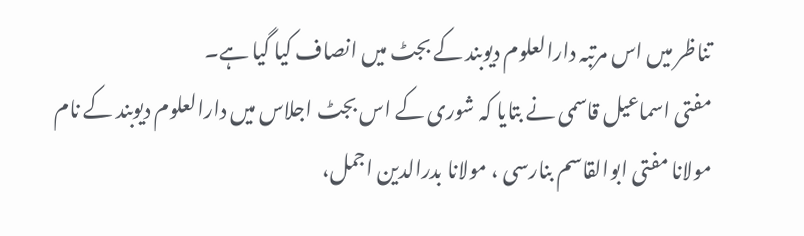تناظر میں اس مرتبہ دارالعلوم دیوبند کے بجٹ میں انصاف کیا گیا ہے۔
مفتی اسماعیل قاسمی نے بتایا کہ شوری کے اس بجٹ اجلاس میں دارالعلوم دیوبند کے نام مولانا مفتی ابوالقاسم بنارسی ، مولانا بدرالدین اجمل،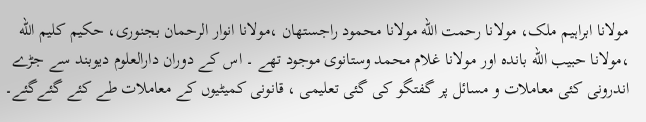مولانا ابراہیم ملک، مولانا رحمت الله مولانا محمود راجستھان ،مولانا انوار الرحمان بجنوری، حکیم کلیم الله ،مولانا حبیب الله باندہ اور مولانا غلام محمد وستانوی موجود تھے ۔ اس کے دوران دارالعلوم دیوبند سے جڑے اندرونی کئی معاملات و مسائل پر گفتگو کی گئی تعلیمی ، قانونی کمیٹیوں کے معاملات طے کئے گئےگئے۔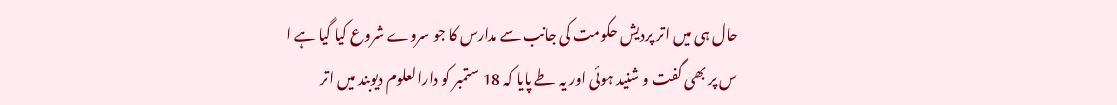حال ہی میں اتر پردیش حکومت کی جانب سے مدارس کا جو سروے شروع کیا گیا ہے ا س پر بھی گفت و شنید ہوئی اور یہ طے پایا کہ 18 ستمبر کو دارالعلوم دیوبند میں اتر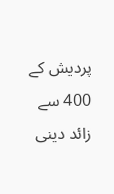پردیش کے 400 سے زائد دینی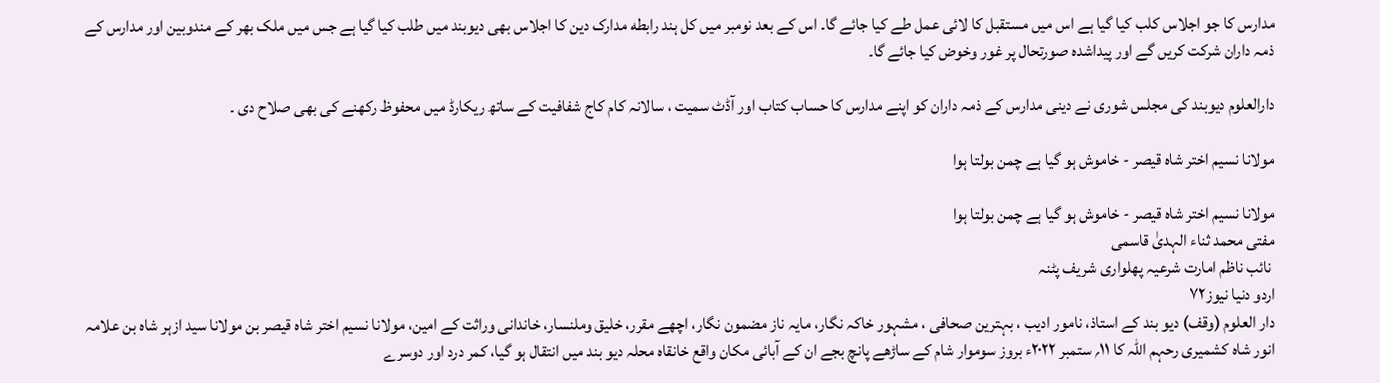مدارس کا جو اجلاس کلب کیا گیا ہے اس میں مستقبل کا لائی عمل طے کیا جائے گا۔ اس کے بعد نومبر میں کل ہند رابطه مدارک دین کا اجلاس بھی دیوبند میں طلب کیا گیا ہے جس میں ملک بھر کے مندوبین اور مدارس کے ذمہ داران شرکت کریں گے اور پیداشدہ صورتحال پر غور وخوض کیا جائے گا۔

دارالعلوم دیوبند کی مجلس شوری نے دینی مدارس کے ذمہ داران کو اپنے مدارس کا حساب کتاب اور آڈٹ سمیت ، سالانہ کام کاج شفافیت کے ساتھ ریکارڈ میں محفوظ رکھنے کی بھی صلاح دی ۔

مولانا نسیم اختر شاہ قیصر - خاموش ہو گیا ہے چمن بولتا ہوا

مولانا نسیم اختر شاہ قیصر - خاموش ہو گیا ہے چمن بولتا ہوا
مفتی محمد ثناء الہدیٰ قاسمی
 نائب ناظم امارت شرعیہ پھلواری شریف پٹنہ
اردو دنیا نیوز٧٢
دار العلوم (وقف) دیو بند کے استاذ، نامور ادیب ، بہترین صحافی ، مشہور خاکہ نگار، مایہ ناز مضمون نگار، اچھے مقرر، خلیق وملنسار، خاندانی وراثت کے امین، مولانا نسیم اختر شاہ قیصر بن مولانا سید ازہر شاہ بن علامہ انور شاہ کشمیری رحہم اللہ کا ۱۱؍ ستمبر ۲۰۲۲ء بروز سوموار شام کے ساڑھے پانچ بجے ان کے آبائی مکان واقع خانقاہ محلہ دیو بند میں انتقال ہو گیا، کمر درد اور دوسرے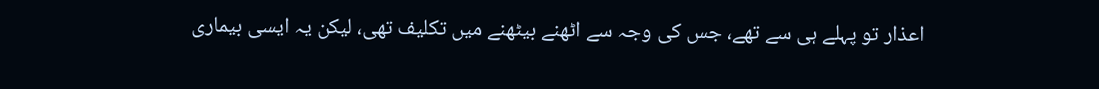اعذار تو پہلے ہی سے تھے، جس کی وجہ سے اٹھنے بیٹھنے میں تکلیف تھی، لیکن یہ ایسی بیماری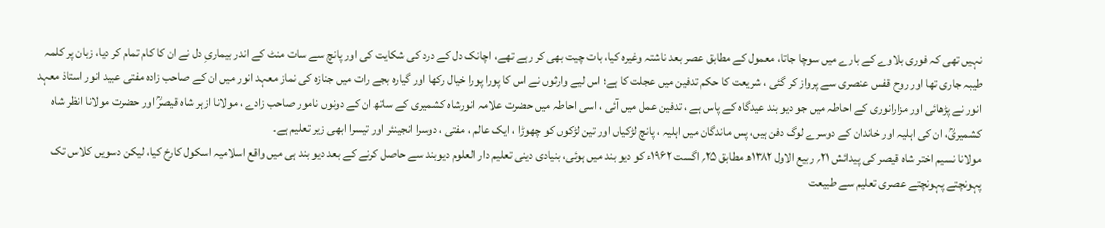نہیں تھی کہ فوری بلاوے کے بارے میں سوچا جاتا، معمول کے مطابق عصر بعد ناشتہ وغیرہ کیا، بات چیت بھی کر رہے تھے، اچانک دل کے درد کی شکایت کی اور پانچ سے سات منٹ کے اندر بیماریِ دل نے ان کا کام تمام کر دیا، زبان پر کلمہ طیبہ جاری تھا اور روح قفس عنصری سے پرواز کر گئی ، شریعت کا حکم تدفین میں عجلت کا ہے؛ اس لیے وارثوں نے اس کا پورا پورا خیال رکھا اور گیارہ بجے رات میں جنازہ کی نماز معہد انور میں ان کے صاحب زادہ مفتی عبید انور استاذ معہد انور نے پڑھائی اور مزارانوری کے احاطہ میں جو دیو بند عیدگاہ کے پاس ہے ، تدفین عمل میں آئی ، اسی احاطہ میں حضرت علامہ انورشاہ کشمیری کے ساتھ ان کے دونوں نامور صاحب زادے ، مولانا ازہر شاہ قیصرؒ اور حضرت مولانا انظر شاہ کشمیریؒ، ان کی اہلیہ اور خاندان کے دوسرے لوگ دفن ہیں، پس ماندگان میں اہلیہ ، پانچ لڑکیاں اور تین لڑکوں کو چھوڑا ، ایک عالم ، مفتی ، دوسرا انجینئر اور تیسرا ابھی زیر تعلیم ہے۔
مولانا نسیم اختر شاہ قیصر کی پیدائش ۲۱؍ ربیع الاول ۱۳۸۲ھ مطابق ۲۵؍ اگست ۱۹۶۲ء کو دیو بند میں ہوئی، بنیادی دینی تعلیم دار العلوم دیوبند سے حاصل کرنے کے بعد دیو بند ہی میں واقع اسلامیہ اسکول کارخ کیا، لیکن دسویں کلاس تک پہونچتے پہونچتے عصری تعلیم سے طبیعت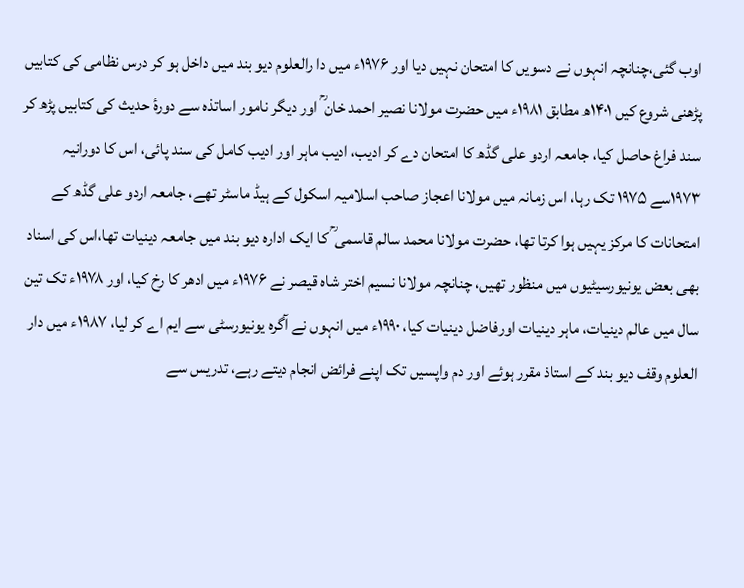اوب گئی،چنانچہ انہوں نے دسویں کا امتحان نہیں دیا اور ۱۹۷۶ء میں دا رالعلوم دیو بند میں داخل ہو کر درس نظامی کی کتابیں پڑھنی شروع کیں ۱۴۰۱ھ مطابق ۱۹۸۱ء میں حضرت مولانا نصیر احمد خان ؒ اور دیگر نامور اساتذہ سے دورۂ حدیث کی کتابیں پڑھ کر سند فراغ حاصل کیا، جامعہ اردو علی گڈھ کا امتحان دے کر ادیب، ادیب ماہر اور ادیب کامل کی سند پائی، اس کا دورانیہ ۱۹۷۳سے ۱۹۷۵ تک رہا، اس زمانہ میں مولانا اعجاز صاحب اسلامیہ اسکول کے ہیڈ ماسٹر تھے، جامعہ اردو علی گڈھ کے امتحانات کا مرکز یہیں ہوا کرتا تھا، حضرت مولانا محمد سالم قاسمی ؒ کا ایک ادارہ دیو بند میں جامعہ دینیات تھا،اس کی اسناد بھی بعض یونیورسیٹیوں میں منظور تھیں، چنانچہ مولانا نسیم اختر شاہ قیصر نے ۱۹۷۶ء میں ادھر کا رخ کیا، اور ۱۹۷۸ء تک تین سال میں عالم دینیات، ماہر دینیات اورفاضل دینیات کیا، ۱۹۹۰ء میں انہوں نے آگرہ یونیورسٹی سے ایم اے کر لیا، ۱۹۸۷ء میں دار العلوم وقف دیو بند کے استاذ مقرر ہوئے اور دم واپسیں تک اپنے فرائض انجام دیتے رہے، تدریس سے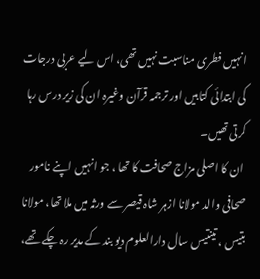انہیں فطری مناسبت نہیں تھی، اس لیے عربی درجات کی ابتدائی کتابیں اور ترجمہ قرآن وغیرہ ان کی زیر درس رہا کرتی تھیں۔
 ان کا اصلی مزاج صحافت کا تھا ، جو انہیں اپنے نامور صحافی والد مولانا ازہر شاہ قیصر سے ورثہ میں ملا تھا، مولانا بتیس ، تینتیس سال دارالعلوم دیو بند کے مدیر رہ چکے تھے،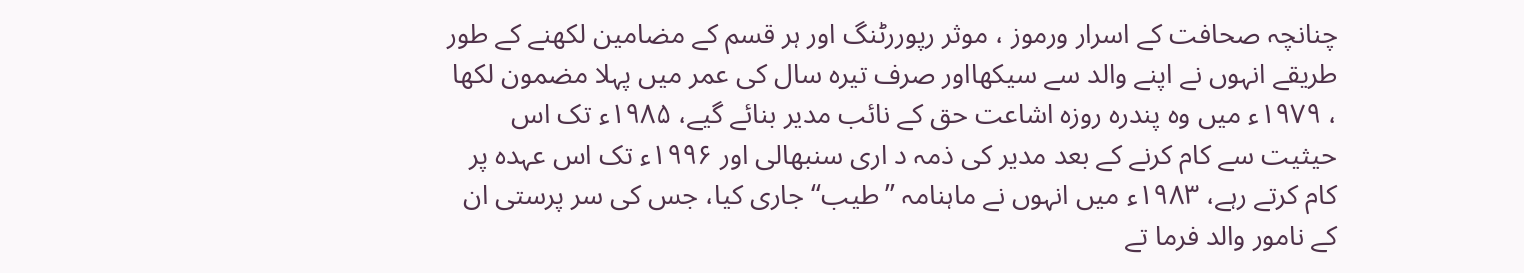چنانچہ صحافت کے اسرار ورموز ، موثر رپوررٹنگ اور ہر قسم کے مضامین لکھنے کے طور طریقے انہوں نے اپنے والد سے سیکھااور صرف تیرہ سال کی عمر میں پہلا مضمون لکھا ، ۱۹۷۹ء میں وہ پندرہ روزہ اشاعت حق کے نائب مدیر بنائے گیے، ۱۹۸۵ء تک اس حیثیت سے کام کرنے کے بعد مدیر کی ذمہ د اری سنبھالی اور ۱۹۹۶ء تک اس عہدہ پر کام کرتے رہے، ۱۹۸۳ء میں انہوں نے ماہنامہ ’’طیب‘‘ جاری کیا، جس کی سر پرستی ان کے نامور والد فرما تے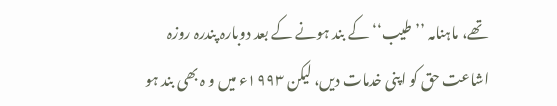تھے، ماہنامہ ’’طیب‘‘ کے بند ہونے کے بعد دوبارہ پندرہ روزہ اشاعت حق کو اپنی خدمات دیں، لیکن ۱۹۹۳ء میں و ہ بھی بند ہو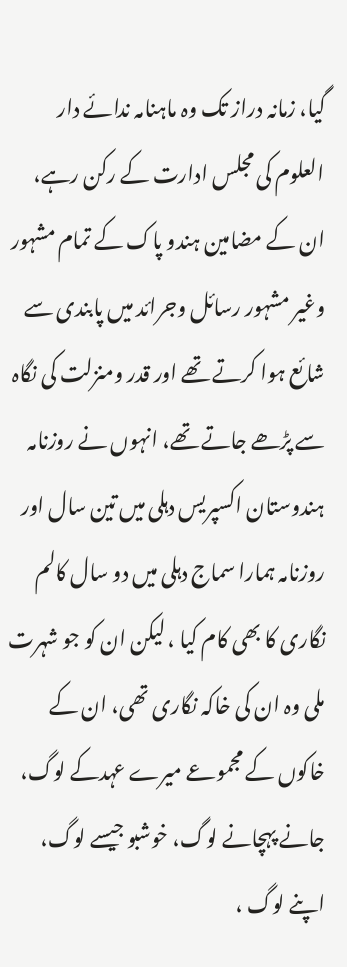گیا، زمانہ دراز تک وہ ماہنامہ ندائے دار العلوم کی مجلس ادارت کے رکن رہے، ان کے مضامین ہندو پاک کے تمام مشہور وغیر مشہور رسائل وجرائد میں پابندی سے شائع ہوا کرتے تھے اور قدر ومنزلت کی نگاہ سے پڑھے جاتے تھے، انہوں نے روزنامہ ہندوستان اکسپریس دہلی میں تین سال اور روزنامہ ہمارا سماج دہلی میں دو سال کالم نگاری کا بھی کام کیا ، لیکن ان کو جو شہرت ملی وہ ان کی خاکہ نگاری تھی، ان کے خاکوں کے مجموعے میرے عہدکے لوگ، جانے پہچانے لوگ، خوشبو جیسے لوگ، اپنے لوگ ،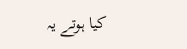کیا ہوتے یہ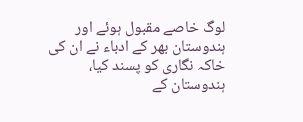لوگ خاصے مقبول ہوئے اور ہندوستان بھر کے ادباء نے ان کی خاکہ نگاری کو پسند کیا، ہندوستان کے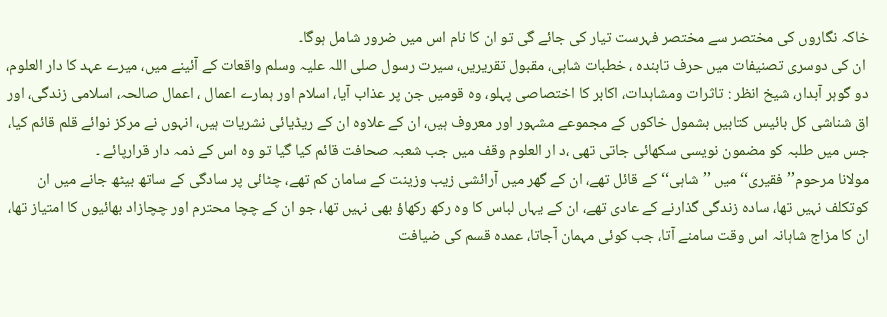خاکہ نگاروں کی مختصر سے مختصر فہرست تیار کی جائے گی تو ان کا نام اس میں ضرور شامل ہوگا۔
 ان کی دوسری تصنیفات میں حرف تابندہ ، خطبات شاہی، مقبول تقریریں، سیرت رسول صلی اللہ علیہ وسلم واقعات کے آئینے میں، میرے عہد کا دار العلوم، دو گوہر آبدار، شیخ انظر : تاثرات ومشاہدات، اکابر کا اختصاصی پہلو، وہ قومیں جن پر عذاب آیا، اسلام اور ہمارے اعمال ، اعمال صالحہ، اسلامی زندگی، اور اق شناشی کل بائیس کتابیں بشمول خاکوں کے مجموعے مشہور اور معروف ہیں، ان کے علاوہ ان کے ریڈیائی نشریات ہیں، انہوں نے مرکز نوائے قلم قائم کیا، جس میں طلبہ کو مضمون نویسی سکھائی جاتی تھی ،د ار العلوم وقف میں جب شعبہ صحافت قائم کیا گیا تو وہ اس کے ذمہ دار قرارپائے ۔
مولانا مرحوم’’ فقیری‘‘ میں ’’شاہی‘‘ کے قائل تھے، ان کے گھر میں آرائشی زیب وزینت کے سامان کم تھے، چٹائی پر سادگی کے ساتھ بیٹھ جانے میں ان کوتکلف نہیں تھا، سادہ زندگی گذارنے کے عادی تھے، ان کے یہاں لباس کا وہ رکھ رکھاؤ بھی نہیں تھا، جو ان کے چچا محترم اور چچازاد بھائیوں کا امتیاز تھا، ان کا مزاج شاہانہ اس وقت سامنے آتا، جب کوئی مہمان آجاتا، عمدہ قسم کی ضیافت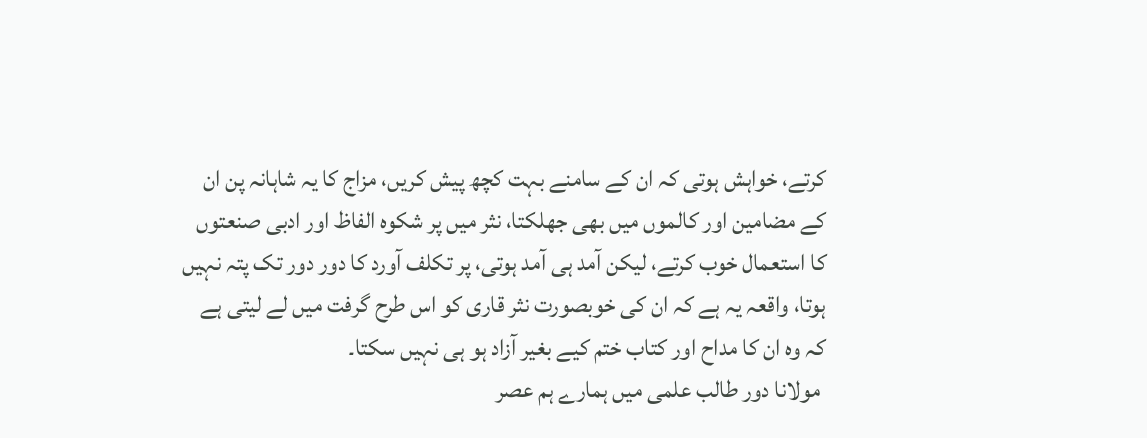کرتے، خواہش ہوتی کہ ان کے سامنے بہت کچھ پیش کریں، مزاج کا یہ شاہانہ پن ان کے مضامین اور کالموں میں بھی جھلکتا، نثر میں پر شکوہ الفاظ اور ادبی صنعتوں کا استعمال خوب کرتے، لیکن آمد ہی آمد ہوتی، پر تکلف آورد کا دور دور تک پتہ نہیں ہوتا، واقعہ یہ ہے کہ ان کی خوبصورت نثر قاری کو اس طرح گرفت میں لے لیتی ہے کہ وہ ان کا مداح اور کتاب ختم کیے بغیر آزاد ہو ہی نہیں سکتا۔
 مولانا دور طالب علمی میں ہمارے ہم عصر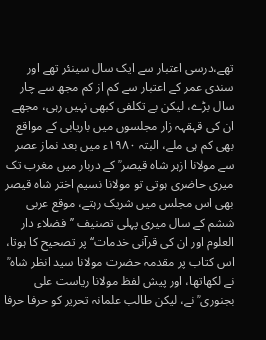تھے،درسی اعتبار سے ایک سال سینئر تھے اور سندی عمر کے اعتبار سے کم از کم مجھ سے چار سال بڑے، لیکن بے تکلفی کبھی نہیں رہی، مجھے ان کی قہقہہ زار مجلسوں میں باریابی کے مواقع بھی کم ہی ملے، البتہ ۱۹۸۰ء میں بعد نماز عصر سے مولانا ازہر شاہ قیصر ؒ کے دربار میں مغرب تک میری حاضری ہوتی تو مولانا نسیم اختر شاہ قیصر بھی اس مجلس میں شریک رہتے، موقع عربی ششم کے سال میری پہلی تصنیف ’’فضلاء دار العلوم اور ان کی قرآنی خدمات‘‘ پر تصحیح کا ہوتا، اس کتاب پر مقدمہ حضرت مولانا سید انظر شاہ ؒ نے لکھاتھا، اور پیش لفظ مولانا ریاست علی بجنوری ؒ نے، لیکن طالب علمانہ تحریر کو حرفا حرفا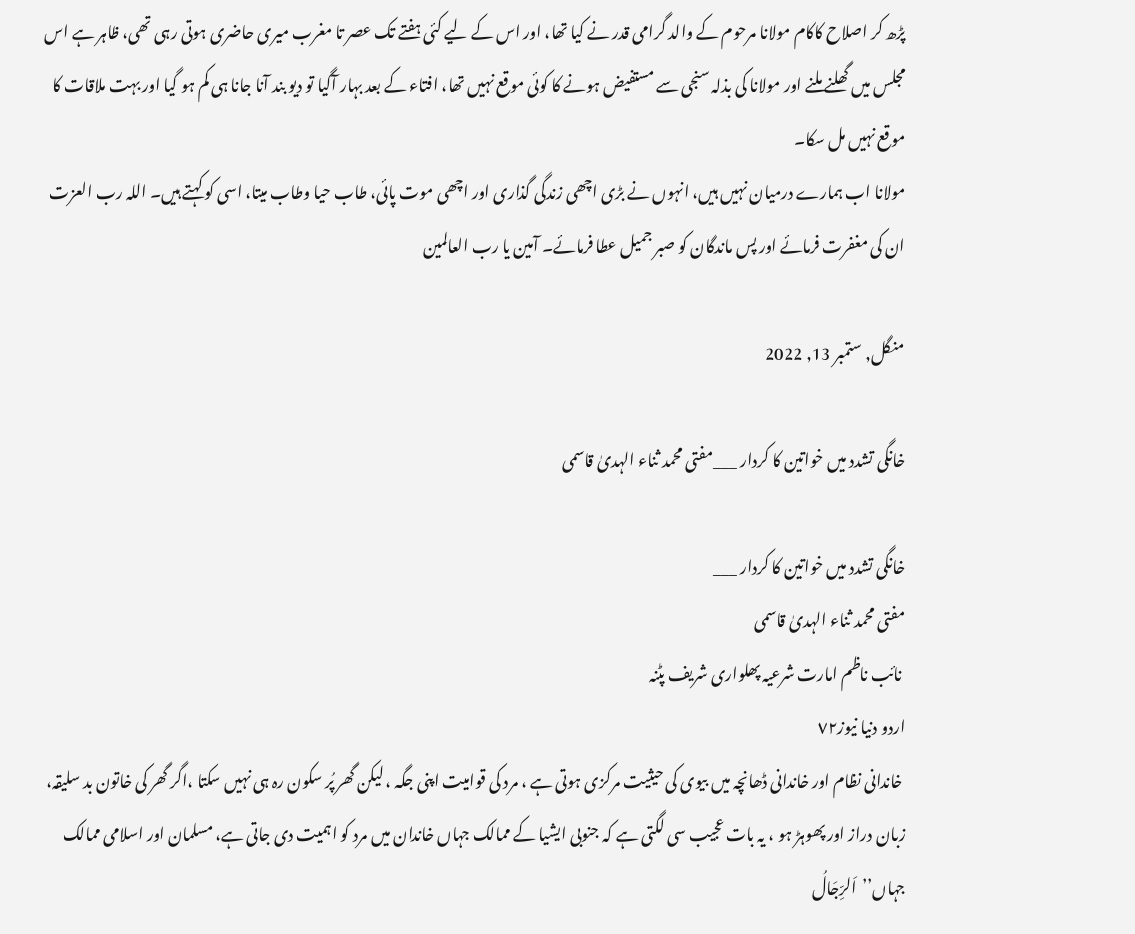پڑھ کر اصلاح کاکام مولانا مرحوم کے والد گرامی قدر نے کیا تھا، اور اس کے لیے کئی ہفتے تک عصر تا مغرب میری حاضری ہوتی رہی تھی، ظاہر ہے اس مجلس میں گھلنے ملنے اور مولانا کی بذلہ سنجی سے مستفیض ہونے کا کوئی موقع نہیں تھا، افتاء کے بعد بہار آگیا تو دیو بند آنا جانا ہی کم ہو گیا اور بہت ملاقات کا موقع نہیں مل سکا۔
مولانا اب ہمارے درمیان نہیں ہیں، انہوں نے بڑی اچھی زندگی گذاری اور اچھی موت پائی، طاب حیا وطاب میتا، اسی کو کہتے ہیں۔ اللہ رب العزت ان کی مغفرت فرمائے اور پس ماندگان کو صبر جمیل عطا فرمائے۔ آمین یا رب العالمین

منگل, ستمبر 13, 2022

خانگی تشدد میں خواتین کا کردار ___مفتی محمد ثناء الہدیٰ قاسمی

خانگی تشدد میں خواتین کا کردار ___
مفتی محمد ثناء الہدیٰ قاسمی
 نائب ناظم امارت شرعیہ پھلواری شریف پٹنہ
اردو دنیا نیوز٧٢
 خاندانی نظام اور خاندانی ڈھانچہ میں بیوی کی حیثیت مرکزی ہوتی ہے ، مرد کی قوامیت اپنی جگہ ، لیکن گھر پُر سکون رہ ہی نہیں سکتا ،اگر گھر کی خاتون بد سلیقہ، زبان دراز اور پھوہڑ ہو ، یہ بات عجیب سی لگتی ہے کہ جنوبی ایشیا کے ممالک جہاں خاندان میں مرد کو اہمیت دی جاتی ہے، مسلمان اور اسلامی ممالک جہاں’’اَلرِّجَالُ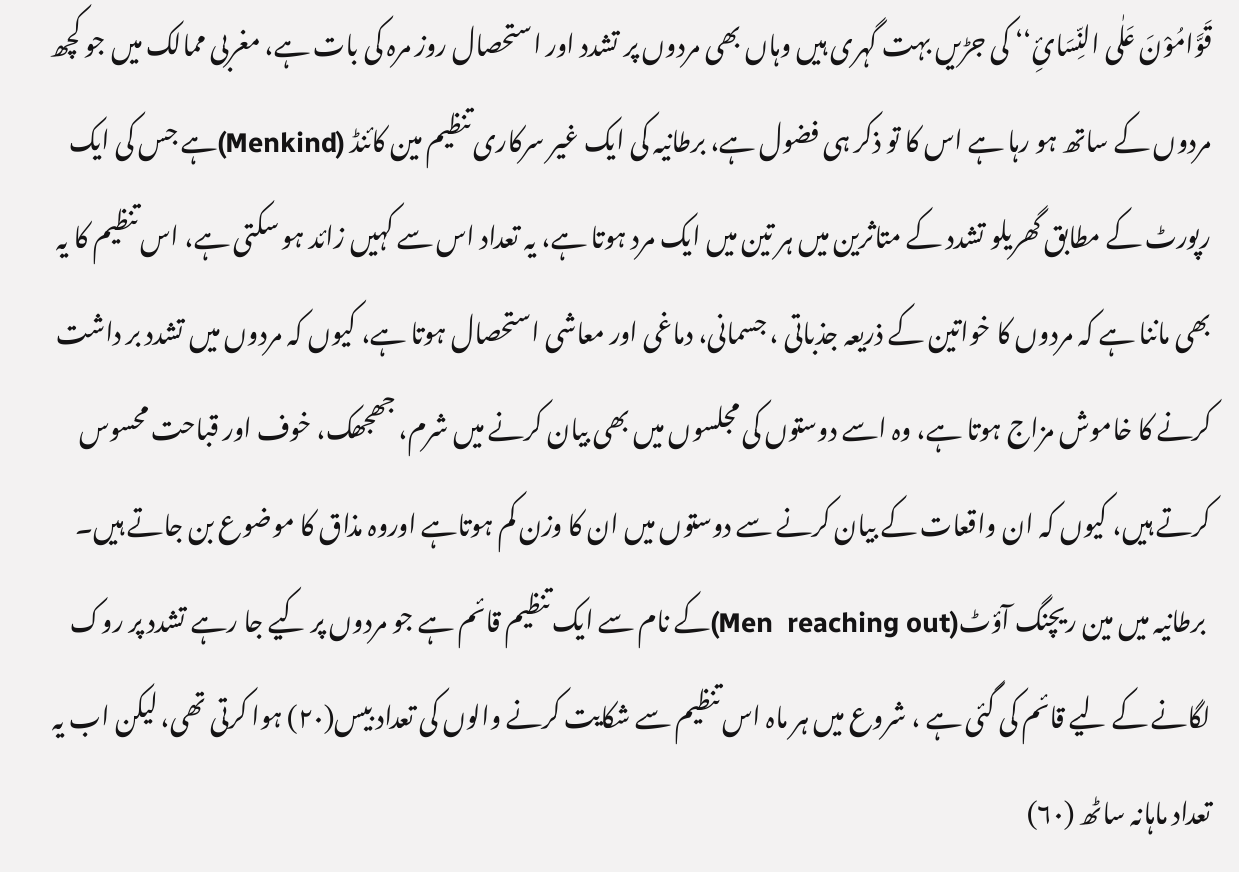قَوَّامُوْنَ عَلٰی النِّسَائِ‘‘ کی جڑیں بہت گہری ہیں وہاں بھی مردوں پر تشدد اور استحصال روز مرہ کی بات ہے، مغربی ممالک میں جو کچھ مردوں کے ساتھ ہو رہا ہے اس کا تو ذکر ہی فضول ہے، برطانیہ کی ایک غیر سرکاری تنظیم مین کائنڈ (Menkind)ہے جس کی ایک رپورٹ کے مطابق گھریلو تشدد کے متاثرین میں ہر تین میں ایک مرد ہوتا ہے، یہ تعداد اس سے کہیں زائد ہو سکتی ہے، اس تنظیم کا یہ بھی ماننا ہے کہ مردوں کا خواتین کے ذریعہ جذباتی ، جسمانی، دماغی اور معاشی استحصال ہوتا ہے، کیوں کہ مردوں میں تشدد بر داشت کرنے کا خاموش مزاج ہوتا ہے، وہ اسے دوستوں کی مجلسوں میں بھی بیان کرنے میں شرم، جھجھک، خوف اور قباحت محسوس کرتے ہیں، کیوں کہ ان واقعات کے بیان کرنے سے دوستوں میں ان کا وزن کم ہوتاہے اوروہ مذاق کا موضوع بن جاتے ہیں۔
 برطانیہ میں مین ریچنگ آؤٹ(Men  reaching out)کے نام سے ایک تنظیم قائم ہے جو مردوں پر کیے جا رہے تشدد پر روک لگانے کے لیے قائم کی گئی ہے ، شروع میں ہر ماہ اس تنظیم سے شکایت کرنے والوں کی تعداد بیس(۲۰) ہوا کرتی تھی، لیکن اب یہ تعداد ماہانہ ساٹھ (۶۰)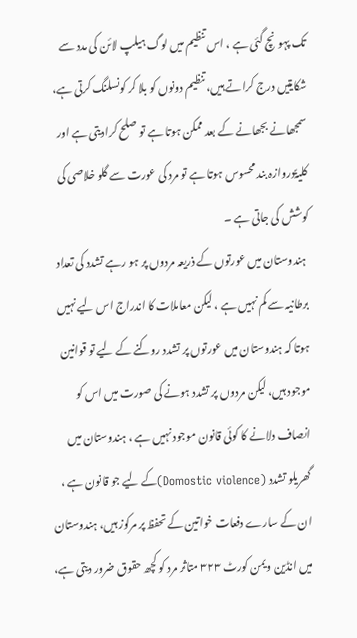تک پہونچ گئی ہے ، اس تنظیم میں لوگ ہیلپ لائن کی مدد سے شکایتیں درج کراتے ہیں، تنظیم دونوں کو بلا کر کونسلنگ کرتی ہے، سمجھانے بجھانے کے بعد ممکن ہوتا ہے تو صلح کرادیتی ہے اور کلیۃًدروازہ بند محسوس ہوتا ہے تو مرد کی عورت سے گلو خلاصی کی کوشش کی جاتی ہے ۔
 ہندوستان میں عورتوں کے ذریعہ مردوں پر ہو رہے تشدد کی تعداد برطانیہ سے کم نہیں ہے ، لیکن معاملات کا اندراج اس لیے نہیں ہوتا کہ ہندوستان میں عورتوں پر تشدد روکنے کے لیے تو قوانین موجود ہیں، لیکن مردوں پر تشدد ہونے کی صورت میں اس کو انصاف دلانے کا کوئی قانون موجود نہیں ہے ، ہندوستان میں گھریلو تشدد (Domostic violence)کے لیے جو قانون ہے ، ان کے سارے دفعات خواتین کے تحفظ پر مرکوز ہیں، ہندوستان میں انڈین ویمن کورٹ ۳۲۳ متاثر مرد کو کچھ حقوق ضرور دیتی ہے،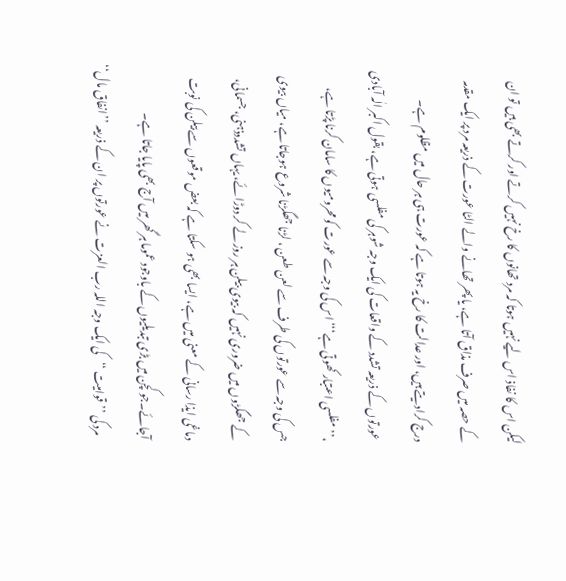لیکن اس کا نفاذ اس لیے نہیں ہوتا کہ مرد تھانوں کا رخ نہیں کرتے اور کرتے بھی ہیں تو ان کے حصہ میں صرف مذاق آتا ہے، یا پھر تھانے والے الٹا عورت کے ذریعہ مرد پر ایک مقدمہ درج کرادیتے ہیں، اور عدالت کا رخ یہ ہوتا ہے کہ عورت ہی ہر حال میں مظلوم ہے۔
 عورتوں کے ذریعہ تشدد کے واقعات کی ایک وجہ شوہر کی مفلسی ہوتی ہے، بقول اکبر الٰہ آبادی ،’’ مفلسی اعتبار کھوتی ہے‘‘‘ اس کی وجہ سے عورت کو محرومیوں کا سامان کرنا پڑتا ہے، جس کی وجہ سے عورتوں کی طرف سے لعن طعن ، لڑنا جھگڑنا شروع ہوجاتا ہے، میاں بیوی کے جھگڑوں میں ضروری نہیں کہ بیوی بیلن ہر روز لے کر دوڑائے، یہاں تشددذہنی، جسمانی، دماغی ایذا رسانی کے معنی میں ہے، ایسا بھی ہو سکتا ہے کہ بعض موقعوں سے بیلن کی نوبت آجائے۔جو کچن میں بڑی تبدیلیوں کے باوجود عموما ہر گھر میں آج بھی پایا جاتا ہے۔
  مرد کی ’’قوامیت ‘‘کی ایک وجہ اللہ رب العزت نے عورتوں پر ان کے ذریعہ ’’انفاق مال‘‘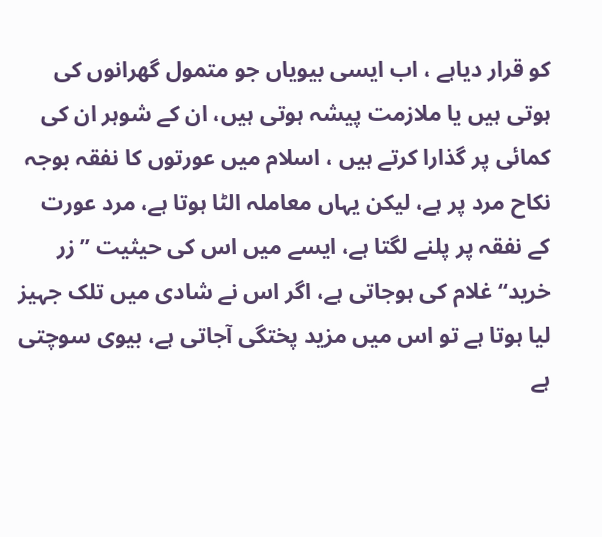کو قرار دیاہے ، اب ایسی بیویاں جو متمول گھرانوں کی ہوتی ہیں یا ملازمت پیشہ ہوتی ہیں، ان کے شوہر ان کی کمائی پر گذارا کرتے ہیں ، اسلام میں عورتوں کا نفقہ بوجہ نکاح مرد پر ہے، لیکن یہاں معاملہ الٹا ہوتا ہے، مرد عورت کے نفقہ پر پلنے لگتا ہے، ایسے میں اس کی حیثیت ’’زر خرید‘‘ غلام کی ہوجاتی ہے، اگر اس نے شادی میں تلک جہیز لیا ہوتا ہے تو اس میں مزید پختگی آجاتی ہے، بیوی سوچتی ہے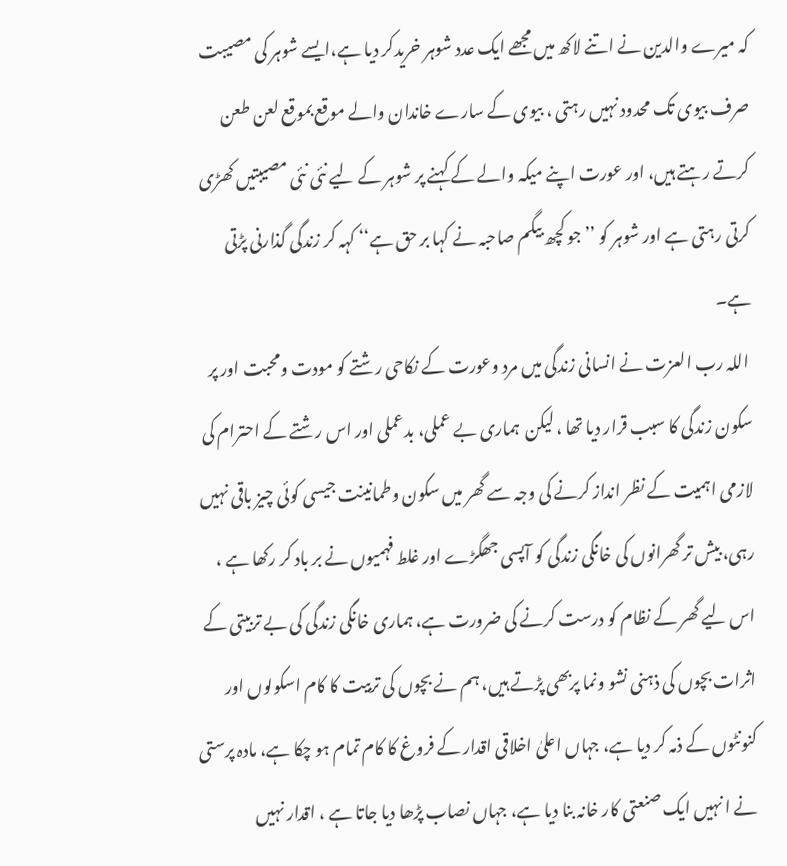کہ میرے والدین نے اتنے لاکھ میں مجھے ایک عدد شوہر خریدکر دیا ہے،ایسے شوہر کی مصیبت صرف بیوی تک محدود نہیں رہتی ، بیوی کے سارے خاندان والے موقع بموقع لعن طعن کرتے رہتے ہیں، اور عورت اپنے میکہ والے کے کہنے پر شوہر کے لیے نئی نئی مصیبتیں کھڑی کرتی رہتی ہے اور شوہر کو ’’جو کچھ بیگم صاحبہ نے کہا بر حق ہے‘‘ کہہ کر زندگی گذارنی پڑتی ہے۔
 اللہ رب العزت نے انسانی زندگی میں مرد وعورت کے نکاحی رشتے کو مودت ومحبت اور پر سکون زندگی کا سبب قرار دیا تھا ، لیکن  ہماری بے عملی، بدعملی اور اس رشتے کے احترام کی لازمی اہمیت کے نظر انداز کرنے کی وجہ سے گھر میں سکون وطمانینت جیسی کوئی چیز باقی نہیں رہی، بیش تر گھرانوں کی خانگی زندگی کو آپسی جھگڑے اور غلط فہمیوں نے بر باد کر رکھا ہے ، اس لیے گھر کے نظام کو درست کرنے کی ضرورت ہے، ہماری خانگی زندگی کی بے تربیتی کے اثرات بچوں کی ذہنی نشو ونما پربھی پڑتے ہیں، ہم نے بچوں کی تربیت کا کام اسکولوں اور کنونٹوں کے ذمہ کر دیا ہے، جہاں اعلیٰ اخلاقی اقدار کے فروغ کا کام تمام ہو چکا ہے، مادہ پرستی نے ا نہیں ایک صنعتی کار خانہ بنا دیا ہے، جہاں نصاب پڑھا دیا جاتا ہے ، اقدار نہیں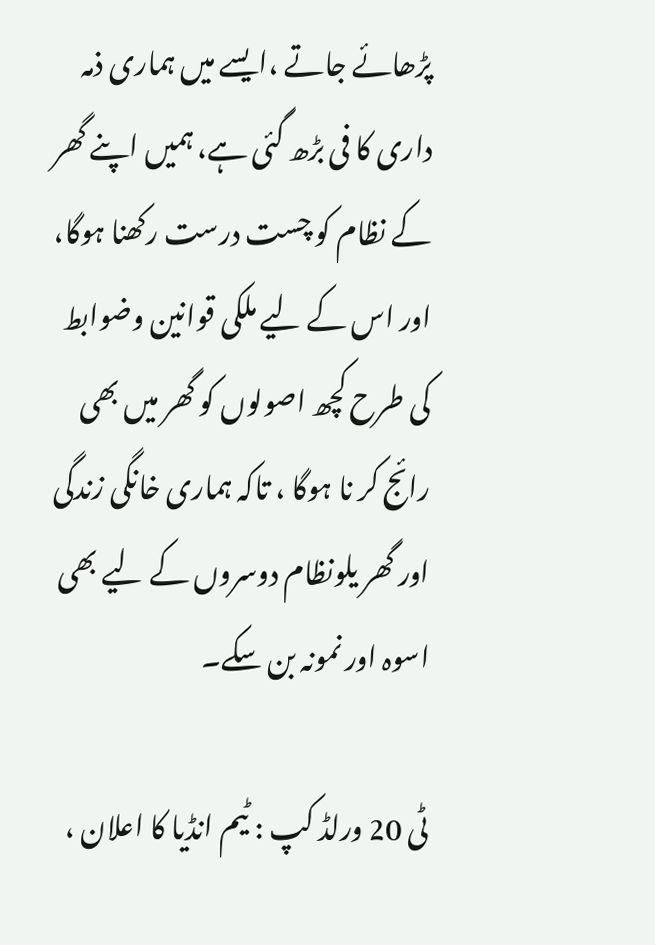پڑھائے جاتے ،ایسے میں ہماری ذمہ داری کا فی بڑھ گئی ہے، ہمیں اپنے گھر کے نظام کو چست درست رکھنا ہوگا، اور اس کے لیے ملکی قوانین وضوابط کی طرح کچھ اصولوں کو گھر میں بھی رائج کر نا ہوگا ، تاکہ ہماری خانگی زندگی اور گھر یلونظام دوسروں کے لیے بھی اسوہ اور نمونہ بن سکے۔

ٹی 20 ورلڈ کپ : ٹیم انڈیا کا اعلان ،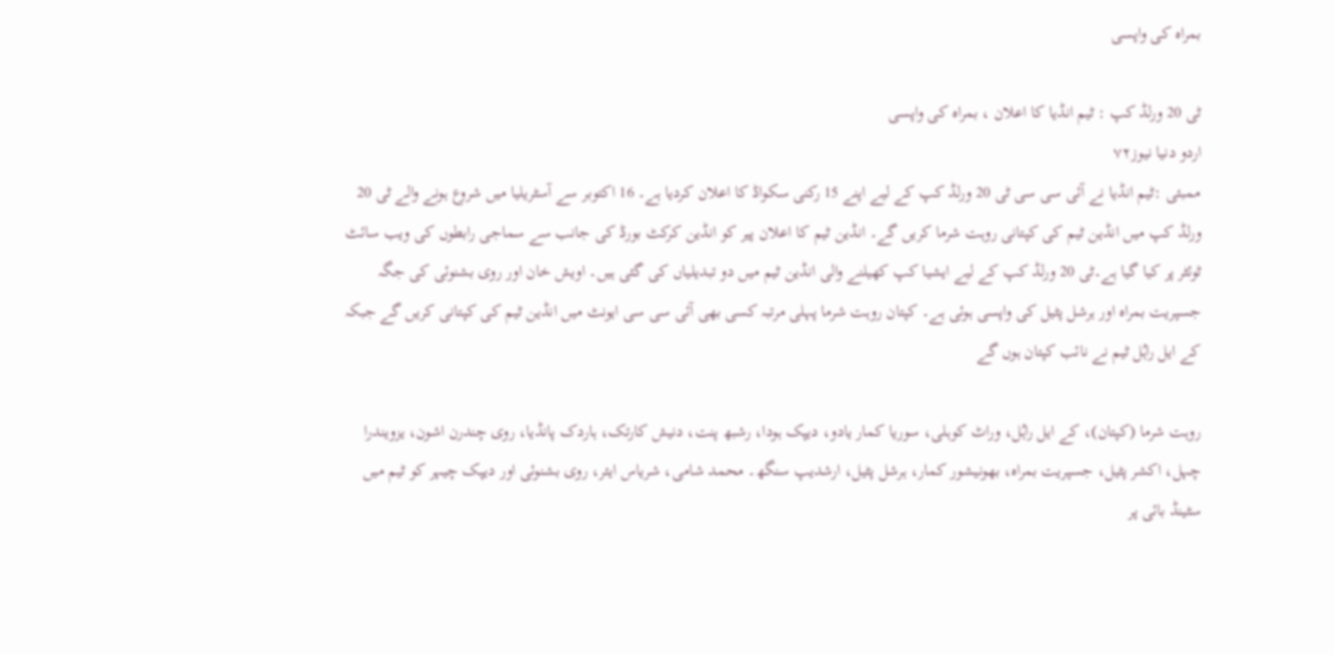بمراہ کی واپسی

ٹی 20 ورلڈ کپ : ٹیم انڈیا کا اعلان ، بمراہ کی واپسی
اردو دنیا نیوز٧٢
ممبئی :ٹیم انڈیا نے آئی سی سی ٹی 20 ورلڈ کپ کے لیے اپنے 15 رکنی سکواڈ کا اعلان کردیا ہے۔ 16 اکتوبر سے آسٹریلیا میں شروع ہونے والے ٹی 20 ورلڈ کپ میں انڈین ٹیم کی کپتانی روہت شرما کریں گے۔ انڈین ٹیم کا اعلان پیر کو انڈین کرکٹ بورڈ کی جانب سے سماجی رابطوں کی ویب سائٹ ٹوئٹر پر کیا گیا ہے۔ٹی 20 ورلڈ کپ کے لیے ایشیا کپ کھیلنے والی انڈین ٹیم میں دو تبدیلیاں کی گئی ہیں۔ اویش خان اور روی بشنوئی کی جگہ جسپریت بمراہ اور ہرشل پٹیل کی واپسی ہوئی ہے۔ کپتان روہت شرما پہلی مرتبہ کسی بھی آئی سی سی ایونٹ میں انڈین ٹیم کی کپتانی کریں گے جبکہ کے ایل راہُل ٹیم نے نائب کپتان ہوں گے

روہت شرما (کپتان)، کے ایل راہُل، وراٹ کوہلی، سوریا کمار یادو، دیپک ہودا، رشبھ پنت، دنیش کارتک، ہاردک پانڈیا، روی چندرن اشون، یزویندرا چہل، اکشر پٹیل، جسپریت بمراہ، بھونیشور کمار، ہرشل پٹیل، ارشدیپ سنگھ۔ محمد شامی، شریاس ایئر، روی بشنوئی اور دیپک چیہر کو ٹیم میں سٹینڈ بائی پر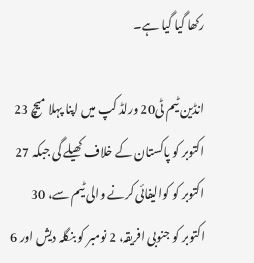رکھا گیا گیا ہے۔

انڈین ٹیم ٹی20 ورلڈ کپ میں اپنا پہلا میچ 23 اکتوبر کو پاکستان کے خلاف کھیلے گی جبکہ 27 اکتوبر کو کوالیفائی کرنے والی ٹیم سے، 30 اکتوبر کو جنوبی افریقہ، 2 نومبر کو بنگلہ دیش اور 6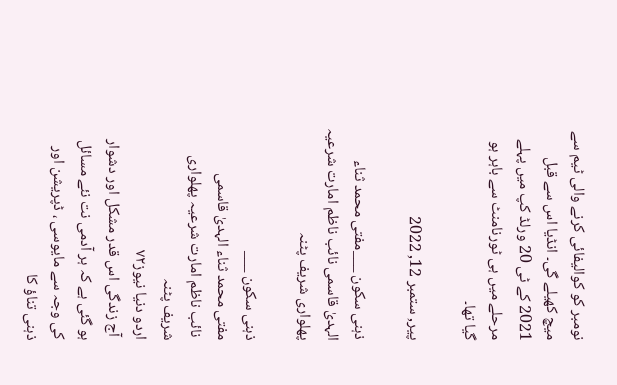نومبر کو کوالیفائی کرنے والی ٹیم سے میچ کھیلے گی۔ انڈیا اس سے قبل 2021 کے ٹی 20 ورلڈ کپ میں پہلے مرحلے میں ہی ٹورنامنٹ سے باہر ہو گیا تھا۔

پیر, ستمبر 12, 2022

ذہنی سکون ___مفتی محمد ثناء الہدیٰ قاسمی نائب ناظم امارت شرعیہ پھلواری شریف پٹنہ

ذہنی سکون ___
مفتی محمد ثناء الہدیٰ قاسمی
 نائب ناظم امارت شرعیہ پھلواری شریف پٹنہ
اردو دنیا نیوز٧٢
 آج زندگی اس قدر مشکل اور دشوار ہو گئی ہے کہ ہر آدمی نت نئے مسائل کی وجہ سے مایوسی ، ڈپریشن اور ذہنی تناؤ کا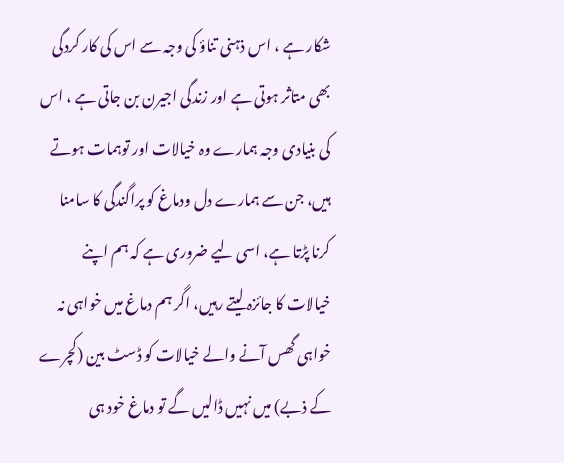شکار ہے ، اس ذہنی تناؤ کی وجہ سے اس کی کار کردگی بھی متاثر ہوتی ہے اور زندگی اجیرن بن جاتی ہے ، اس کی بنیادی وجہ ہمارے وہ خیالات اور توہمات ہوتے ہیں، جن سے ہمارے دل ودماغ کو پراگندگی کا سامنا کرنا پڑتا ہے، اسی لیے ضروری ہے کہ ہم اپنے خیالات کا جائزہ لیتے رہیں، اگر ہم دماغ میں خواہی نہ خواہی گھس آنے والے خیالات کو ڈسٹ بین (کچرے کے ذبے) میں نہیں ڈالیں گے تو دماغ خود ہی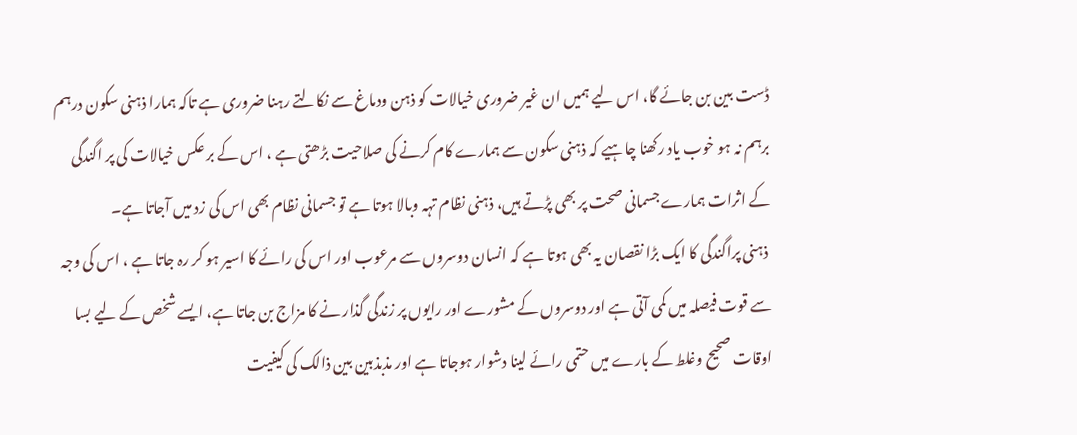ڈست بین بن جائے گا، اس لیے ہمیں ان غیر ضروری خیالات کو ذہن ودماغ سے نکالتے رہنا ضروری ہے تاکہ ہمارا ذہنی سکون درہم برہم نہ ہو خوب یاد رکھنا چاہیے کہ ذہنی سکون سے ہمارے کام کرنے کی صلاحیت بڑھتی ہے ، اس کے بر عکس خیالات کی پر اگندگی کے اثرات ہمارے جسمانی صحت پر بھی پڑتے ہیں، ذہنی نظام تہہ وبالا ہوتا ہے تو جسمانی نظام بھی اس کی زد میں آجاتا ہے۔
 ذہنی پراگندگی کا ایک بڑا نقصان یہ بھی ہوتا ہے کہ انسان دوسروں سے مرعوب اور اس کی رائے کا اسیر ہو کر رہ جاتا ہے ، اس کی وجہ سے قوت فیصلہ میں کمی آتی ہے اور دوسروں کے مشورے اور رایوں پر زندگی گذار نے کا مزاج بن جاتا ہے، ایسے شخص کے لیے بسا اوقات صحیح وغلط کے بارے میں حتمی رائے لینا دشوار ہوجاتا ہے اور مذبذبین بین ذالک کی کیفیت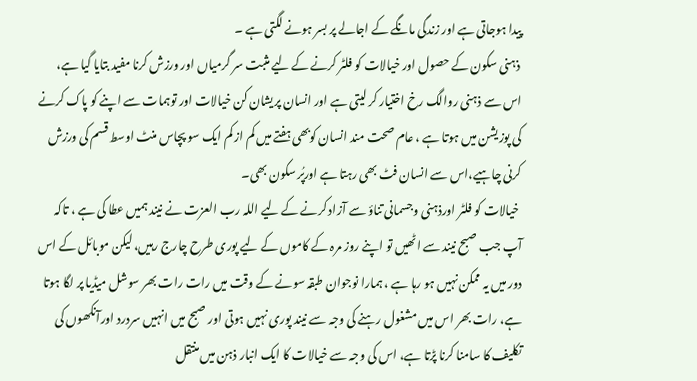پیدا ہوجاتی ہے اور زندگی مانگے کے اجالے پر بسر ہونے لگتی ہے ۔
 ذہنی سکون کے حصول اور خیالات کو فلٹر کرنے کے لیے مثبت سر گرمیاں اور ورزش کرنا مفید بتایا گیا ہے، اس سے ذہنی روالگ رخ اختیار کر لیتی ہے اور انسان پریشان کن خیالات اور توہمات سے اپنے کو پاک کرنے کی پوزیشن میں ہوتا ہے ، عام صحت مند انسان کوبھی ہفتے میں کم از کم ایک سو پچاس منٹ اوسط قسم کی ورزش کرنی چاہیے،اس سے انسان فٹ بھی رہتا ہے اورپُر سکون بھی۔
 خیالات کو فلٹر اورذہنی وجسمانی تناؤ سے آزاد کرنے کے لیے اللہ رب العزت نے نیند ہمیں عطا کی ہے ، تاکہ آپ جب صبح نیند سے اٹھیں تو اپنے روز مرہ کے کاموں کے لیے پوری طرح چارج رہیں، لیکن موبائل کے اس دور میں یہ ممکن نہیں ہو رہا ہے ، ہمارا نوجوان طبقہ سونے کے وقت میں رات رات بھر سوشل میڈیا پر لگا ہوتا ہے، رات بھر اس میں مشغول رہنے کی وجہ سے نیند پوری نہیں ہوتی اور صبح میں انہیں سردرد اورآنکھوں کی تکلیف کا سامنا کرنا پڑتا ہے، اس کی وجہ سے خیالات کا ایک انبار ذہن میں منتقل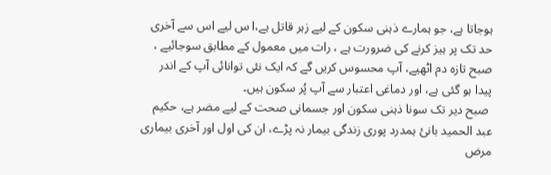ہوجاتا ہے، جو ہمارے ذہنی سکون کے لیے زہر قاتل ہے،ا س لیے اس سے آخری حد تک پر ہیز کرنے کی ضرورت ہے ، رات میں معمول کے مطابق سوجائیے ، صبح تازہ دم اٹھیے، آپ محسوس کریں گے کہ ایک نئی توانائی آپ کے اندر پیدا ہو گئی ہے، اور دماغی اعتبار سے آپ پُر سکون ہیں۔
 صبح دیر تک سونا ذہنی سکون اور جسمانی صحت کے لیے مضر ہے، حکیم عبد الحمید بانیٔ ہمدرد پوری زندگی بیمار نہ پڑے، ان کی اول اور آخری بیماری مرض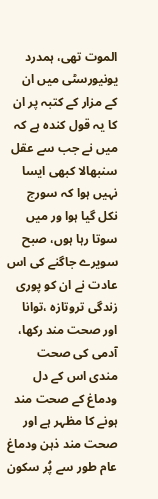الموت تھی، ہمدرد یونیورسٹی میں ان کے مزار کے کتبہ پر ان کا یہ قول کندہ ہے کہ میں نے جب سے عقل سنبھالا کبھی ایسا نہیں ہوا کہ سورج نکل گیا ہوا ور میں سوتا رہا ہوں، صبح سویرے جاگنے کی اس عادت نے ان کو پوری زندگی تروتازہ ،توانا اور صحت مند رکھا، آدمی کی صحت مندی اس کے دل ودماغ کے صحت مند ہونے کا مظہر ہے اور صحت مند ذہن ودماغ عام طور سے پُر سکون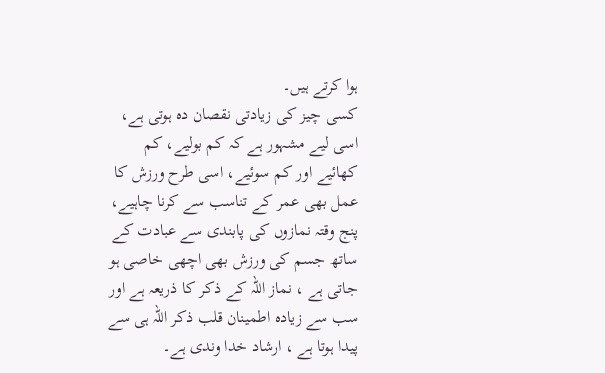ہوا کرتے ہیں۔
کسی چیز کی زیادتی نقصان دہ ہوتی ہے، اسی لیے مشہور ہے کہ کم بولیے، کم کھائیے اور کم سوئیے، اسی طرح ورزش کا عمل بھی عمر کے تناسب سے کرنا چاہیے، پنج وقتہ نمازوں کی پابندی سے عبادت کے ساتھ جسم کی ورزش بھی اچھی خاصی ہو جاتی ہے ، نماز اللہ کے ذکر کا ذریعہ ہے اور سب سے زیادہ اطمینان قلب ذکر اللہ ہی سے پیدا ہوتا ہے ، ارشاد خدا وندی ہے۔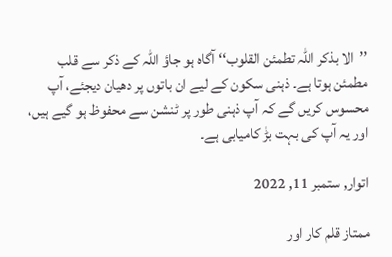’’الا بذکر اللہ تطمئن القلوب‘‘ آگاہ ہو جاؤ اللہ کے ذکر سے قلب مطمئن ہوتا ہے۔ ذہنی سکون کے لیے ان باتوں پر دھیان دیجئے، آپ محسوس کریں گے کہ آپ ذہنی طور پر ٹنشن سے محفوظ ہو گیے ہیں، اور یہ آپ کی بہت بڑٰ کامیابی ہے۔

اتوار, ستمبر 11, 2022

ممتاز قلم کار اور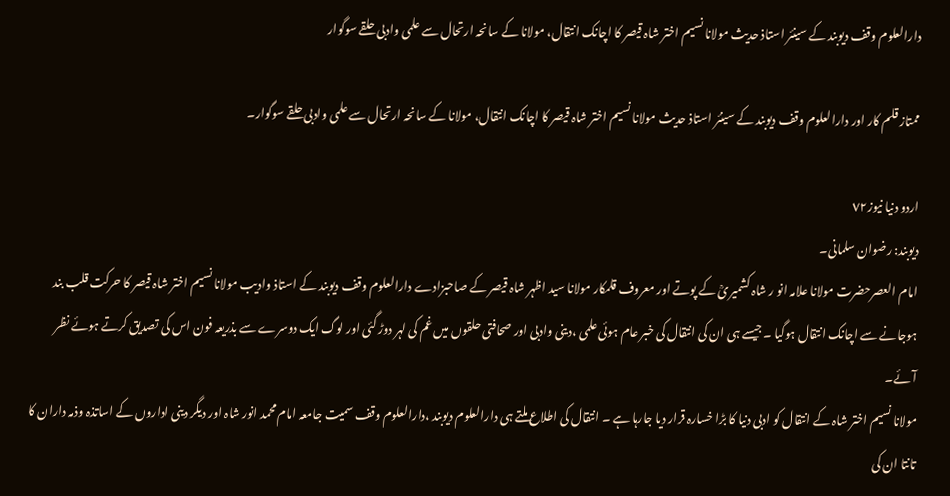دارالعلوم وقف دیوبند کے سینئر استاذ حدیث مولانا نسیم اختر شاہ قیصر کا اچانک انتقال، مولانا کے سانحہ ارتحال سے علمی وادبی حلقے سوگوار

ممتاز قلم کار اور دارالعلوم وقف دیوبند کے سینئر استاذ حدیث مولانا نسیم اختر شاہ قیصر کا اچانک انتقال، مولانا کے سانحہ ارتحال سے علمی وادبی حلقے سوگوار۔

اردو دنیا نیوز٧٢
دیوبند: رضوان سلمانی۔
امام العصرحضرت مولانا علامہ انو ر شاہ کشمیریؒ کے پوتے اور معروف قلمکار مولانا سید اظہر شاہ قیصر کے صاحبزادے دارالعلوم وقف دیوبند کے استاذ وادیب مولانا نسیم اختر شاہ قیصر کا حرکت قلب بند ہوجانے سے اچانک انتقال ہوگیا ۔جیسے ہی ان کی انتقال کی خبر عام ہوئی علمی ،دینی وادبی اور صحافتی حلقوں میں غم کی لہر دوڑ گئی اور لوگ ایک دوسرے سے بذریعہ فون اس کی تصدیق کرتے ہوئے نظر آئے۔
مولانا نسیم اختر شاہ کے انتقال کو ادبی دنیا کا بڑا خسارہ قرار دیا جارہا ہے ۔ انتقال کی اطلاع ملتے ہی دارالعلوم دیوبند ،دارالعلوم وقف سمیت جامعہ امام محمد انور شاہ اور دیگر دینی اداروں کے اساتذہ وذمہ داران کا تانتا ان کی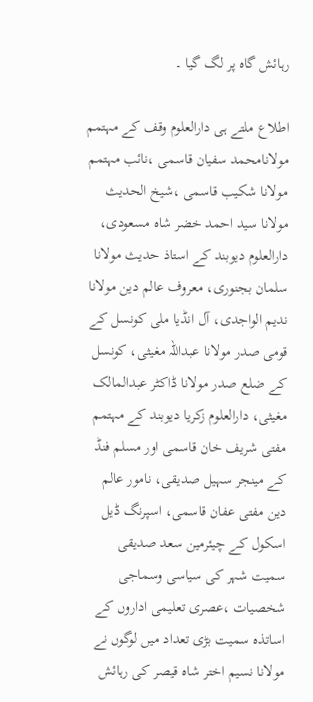رہائش گاہ پر لگ گیا ۔

اطلاع ملتے ہی دارالعلوم وقف کے مہتمم مولانامحمد سفیان قاسمی ،نائب مہتمم مولانا شکیب قاسمی ،شیخ الحدیث مولانا سید احمد خضر شاہ مسعودی، دارالعلوم دیوبند کے استاذ حدیث مولانا سلمان بجنوری، معروف عالم دین مولانا ندیم الواجدی، آل انڈیا ملی کونسل کے قومی صدر مولانا عبداللہ مغیثی، کونسل کے ضلع صدر مولانا ڈاکٹر عبدالمالک مغیثی، دارالعلوم زکریا دیوبند کے مہتمم مفتی شریف خان قاسمی اور مسلم فنڈ کے مینجر سہیل صدیقی، نامور عالم دین مفتی عفان قاسمی، اسپرنگ ڈیل اسکول کے چیئرمین سعد صدیقی سمیت شہر کی سیاسی وسماجی شخصیات ،عصری تعلیمی اداروں کے اساتذہ سمیت بڑی تعداد میں لوگوں نے مولانا نسیم اختر شاہ قیصر کی رہائش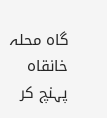گاہ محلہ خانقاہ پہنچ کر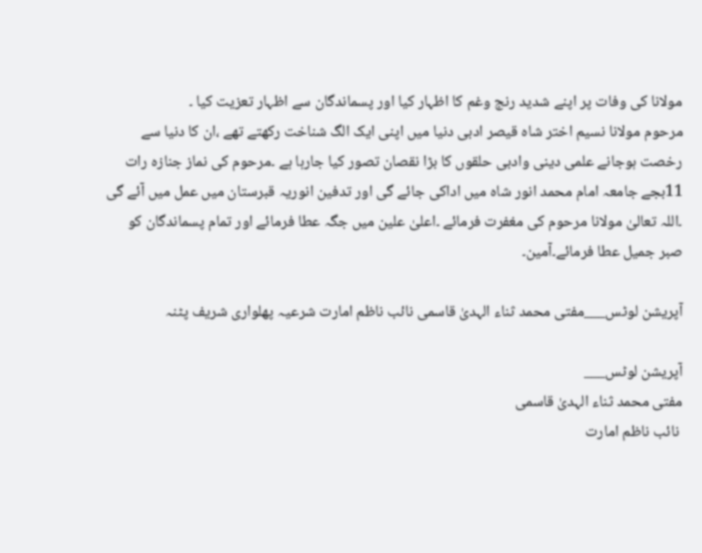مولانا کی وفات پر اپنے شدید رنج وغم کا اظہار کیا اور پسماندگان سے اظہار تعزیت کیا ۔
مرحوم مولانا نسیم اختر شاہ قیصر ادبی دنیا میں اپنی ایک الگ شناخت رکھتے تھے ،ان کا دنیا سے رخصت ہوجانے علمی دینی وادبی حلقوں کا بڑا نقصان تصور کیا جارہا ہے ۔مرحوم کی نماز جنازہ رات 11بجے جامعہ امام محمد انور شاہ میں اداکی جائے گی اور تدفین انوریہ قبرستان میں عمل میں آئے گی ۔اللہ تعالیٰ مولانا مرحوم کی مغفرت فرمائے ۔اعلیٰ علین میں جگہ عطا فرمائے اور تمام پسماندگان کو صبر جمیل عطا فرمائے۔آمین۔

آپریشن لوٹس___مفتی محمد ثناء الہدیٰ قاسمی نائب ناظم امارت شرعیہ پھلواری شریف پٹنہ

آپریشن لوٹس___
مفتی محمد ثناء الہدیٰ قاسمی
 نائب ناظم امارت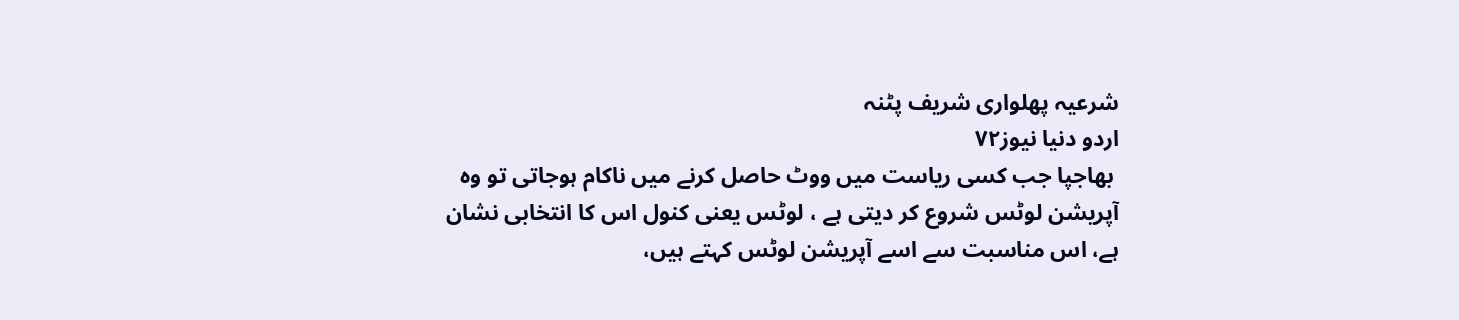شرعیہ پھلواری شریف پٹنہ
اردو دنیا نیوز٧٢
 بھاجپا جب کسی ریاست میں ووٹ حاصل کرنے میں ناکام ہوجاتی تو وہ آپریشن لوٹس شروع کر دیتی ہے ، لوٹس یعنی کنول اس کا انتخابی نشان ہے، اس مناسبت سے اسے آپریشن لوٹس کہتے ہیں،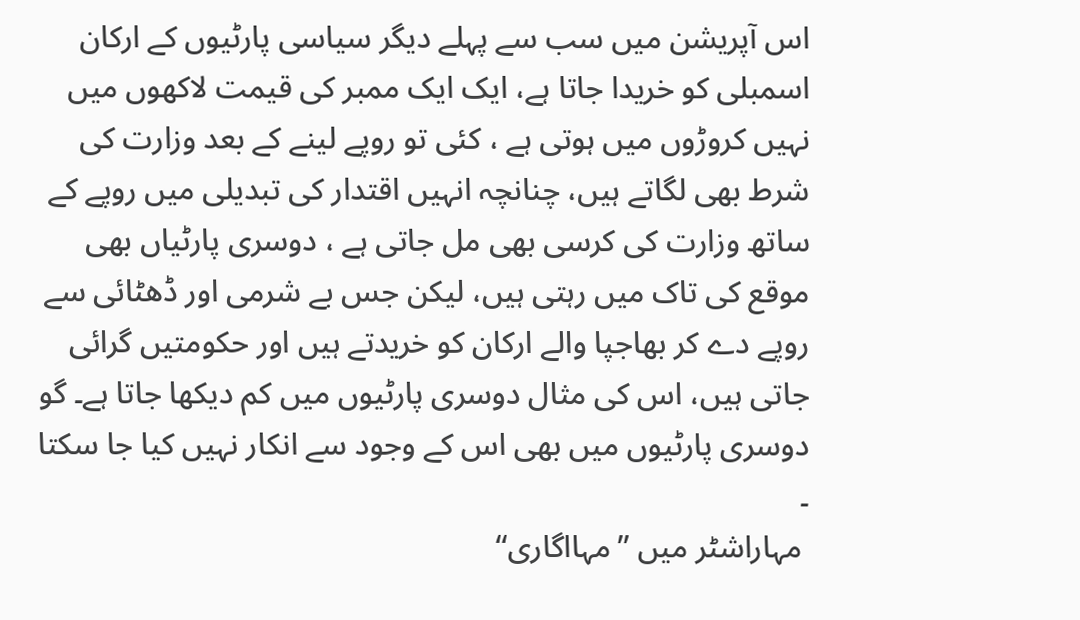اس آپریشن میں سب سے پہلے دیگر سیاسی پارٹیوں کے ارکان اسمبلی کو خریدا جاتا ہے، ایک ایک ممبر کی قیمت لاکھوں میں نہیں کروڑوں میں ہوتی ہے ، کئی تو روپے لینے کے بعد وزارت کی شرط بھی لگاتے ہیں، چنانچہ انہیں اقتدار کی تبدیلی میں روپے کے ساتھ وزارت کی کرسی بھی مل جاتی ہے ، دوسری پارٹیاں بھی موقع کی تاک میں رہتی ہیں، لیکن جس بے شرمی اور ڈھٹائی سے روپے دے کر بھاجپا والے ارکان کو خریدتے ہیں اور حکومتیں گرائی جاتی ہیں، اس کی مثال دوسری پارٹیوں میں کم دیکھا جاتا ہے۔ گو دوسری پارٹیوں میں بھی اس کے وجود سے انکار نہیں کیا جا سکتا ۔
 مہاراشٹر میں ’’مہااگاری‘‘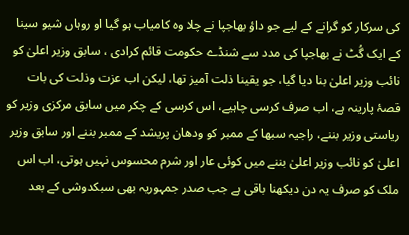کی سرکار کو گرانے کے لیے جو داؤ بھاجپا نے چلا وہ کامیاب ہو گیا او روہاں شیو سینا کے ایک گُٹ نے بھاجپا کی مدد سے شنڈے حکومت قائم کرادی ، سابق وزیر اعلیٰ کو نائب وزیر اعلیٰ بنا دیا گیا، جو یقینا ذلت آمیز تھا، لیکن اب عزت وذلت کی بات قصۂ پارینہ ہے، اب صرف کرسی چاہیے، اس کرسی کے چکر میں سابق مرکزی وزیر کو ریاستی وزیر بننے، راجیہ سبھا کے ممبر کو ودھان پریشد کے ممبر بننے اور سابق وزیر اعلیٰ کو نائب وزیر اعلیٰ بننے میں کوئی عار اور شرم محسوس نہیں ہوتی، اب اس ملک کو صرف یہ دن دیکھنا باقی ہے جب صدر جمہوریہ بھی سبکدوشی کے بعد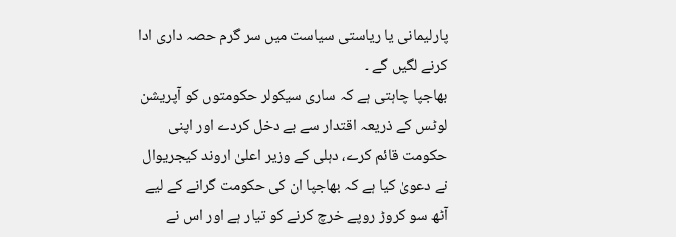پارلیمانی یا ریاستی سیاست میں سر گرم حصہ داری ادا کرنے لگیں گے ۔
بھاجپا چاہتی ہے کہ ساری سیکولر حکومتوں کو آپریشن لوٹس کے ذریعہ اقتدار سے بے دخل کردے اور اپنی حکومت قائم کرے، دہلی کے وزیر اعلیٰ اروند کیجریوال نے دعویٰ کیا ہے کہ بھاجپا ان کی حکومت گرانے کے لیے آٹھ سو کروڑ روپے خرچ کرنے کو تیار ہے اور اس نے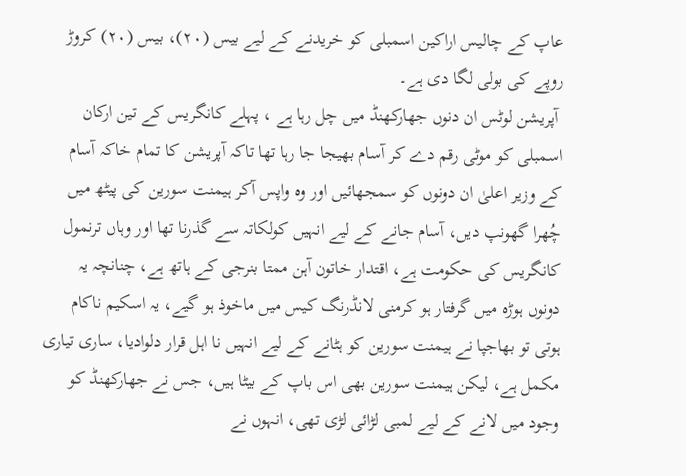عاپ کے چالیس اراکین اسمبلی کو خریدنے کے لیے بیس (۲۰)، بیس (۲۰) کروڑ روپے کی بولی لگا دی ہے۔
 آپریشن لوٹس ان دنوں جھارکھنڈ میں چل رہا ہے ، پہلے کانگریس کے تین ارکان اسمبلی کو موٹی رقم دے کر آسام بھیجا جا رہا تھا تاکہ آپریشن کا تمام خاکہ آسام کے وزیر اعلیٰ ان دونوں کو سمجھائیں اور وہ واپس آکر ہیمنت سورین کی پیٹھ میں چُھرا گھونپ دیں، آسام جانے کے لیے انہیں کولکاتہ سے گذرنا تھا اور وہاں ترنمول کانگریس کی حکومت ہے، اقتدار خاتون آہن ممتا بنرجی کے ہاتھ ہے، چنانچہ یہ دونوں ہوڑہ میں گرفتار ہو کرمنی لانڈرنگ کیس میں ماخوذ ہو گیے، یہ اسکیم ناکام ہوتی تو بھاجپا نے ہیمنت سورین کو ہٹانے کے لیے انہیں نا اہل قرار دلوادیا، ساری تیاری مکمل ہے، لیکن ہیمنت سورین بھی اس باپ کے بیٹا ہیں، جس نے جھارکھنڈ کو وجود میں لانے کے لیے لمبی لڑائی لڑی تھی، انہوں نے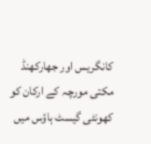کانگریس اور جھارکھنڈ مکتی مورچہ کے ارکان کو کھونٹی گیسٹ ہاؤس میں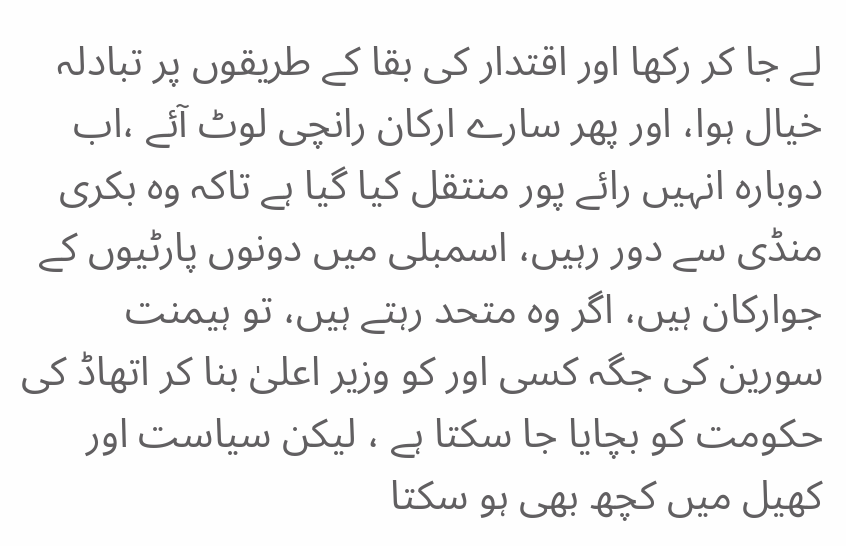لے جا کر رکھا اور اقتدار کی بقا کے طریقوں پر تبادلہ خیال ہوا، اور پھر سارے ارکان رانچی لوٹ آئے ،اب دوبارہ انہیں رائے پور منتقل کیا گیا ہے تاکہ وہ بکری منڈی سے دور رہیں، اسمبلی میں دونوں پارٹیوں کے جوارکان ہیں، اگر وہ متحد رہتے ہیں، تو ہیمنت سورین کی جگہ کسی اور کو وزیر اعلیٰ بنا کر اتھاڈ کی حکومت کو بچایا جا سکتا ہے ، لیکن سیاست اور کھیل میں کچھ بھی ہو سکتا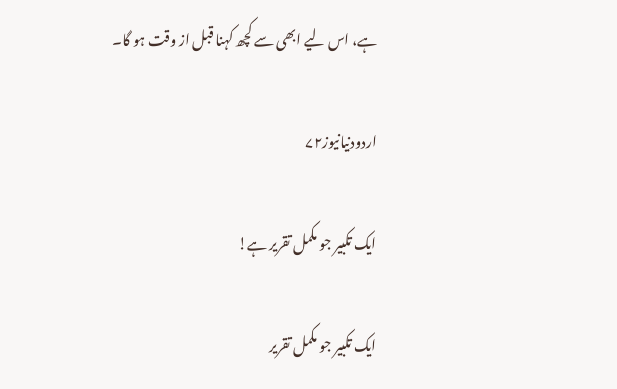ہے، اس لیے ابھی سے کچھ کہنا قبل از وقت ہو گا۔

اردودنیانیوز۷۲

ایک تکبیر جو مکمل تقریر ہے!

ایک تکبیر جو مکمل تقریر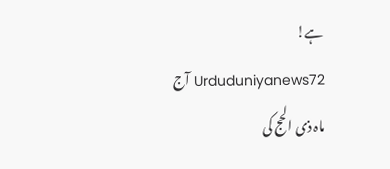ہے!                   Urduduniyanews72 آج ماہ ذی الحج کی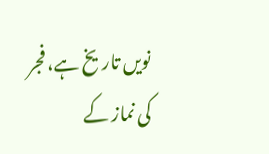نویں تاریخ ہے، فجر کی نماز کے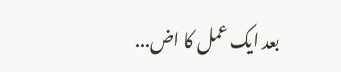بعد ایک عمل کا اض...